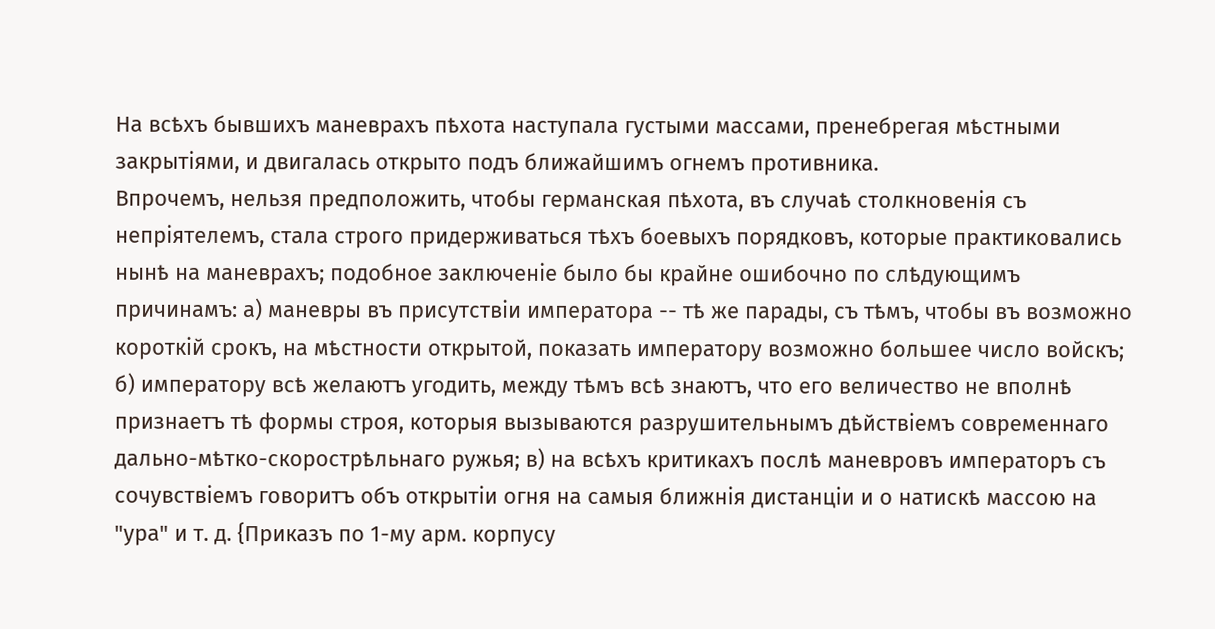На всѣхъ бывшихъ маневрахъ пѣхота наступала густыми массами, пренебрегая мѣстными закрытіями, и двигалась открыто подъ ближайшимъ огнемъ противника.
Впрочемъ, нельзя предположить, чтобы германская пѣхота, въ случаѣ столкновенія съ непріятелемъ, стала строго придерживаться тѣхъ боевыхъ порядковъ, которые практиковались нынѣ на маневрахъ; подобное заключеніе было бы крайне ошибочно по слѣдующимъ причинамъ: а) маневры въ присутствіи императора -- тѣ же парады, съ тѣмъ, чтобы въ возможно короткій срокъ, на мѣстности открытой, показать императору возможно большее число войскъ; б) императору всѣ желаютъ угодить, между тѣмъ всѣ знаютъ, что его величество не вполнѣ признаетъ тѣ формы строя, которыя вызываются разрушительнымъ дѣйствіемъ современнаго дально-мѣтко-скорострѣльнаго ружья; в) на всѣхъ критикахъ послѣ маневровъ императоръ съ сочувствіемъ говоритъ объ открытіи огня на самыя ближнія дистанціи и о натискѣ массою на "ура" и т. д. {Приказъ по 1-му арм. корпусу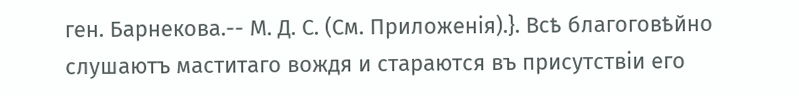ген. Барнекова.-- М. Д. С. (См. Приложенія).}. Всѣ благоговѣйно слушаютъ маститаго вождя и стараются въ присутствіи его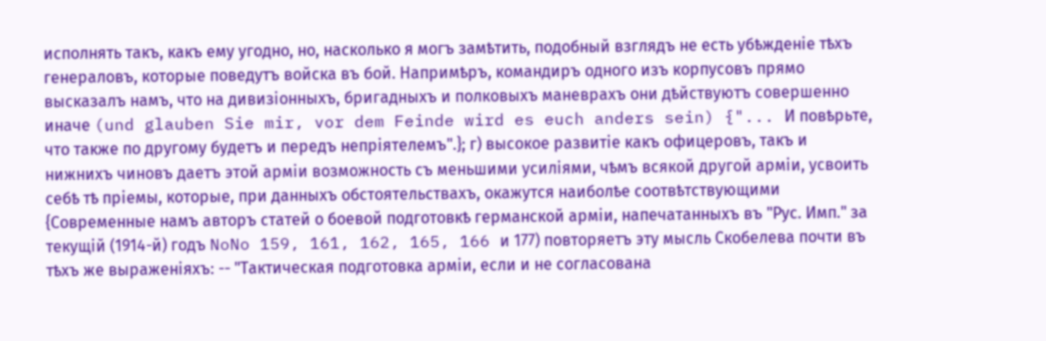исполнять такъ, какъ ему угодно, но, насколько я могъ замѣтить, подобный взглядъ не есть убѣжденіе тѣхъ генераловъ, которые поведутъ войска въ бой. Напримѣръ, командиръ одного изъ корпусовъ прямо высказалъ намъ, что на дивизіонныхъ, бригадныхъ и полковыхъ маневрахъ они дѣйствуютъ совершенно иначе (und glauben Sie mir, vor dem Feinde wird es euch anders sein) {"... И повѣрьте, что также по другому будетъ и передъ непріятелемъ".}; г) высокое развитіе какъ офицеровъ, такъ и нижнихъ чиновъ даетъ этой арміи возможность съ меньшими усиліями, чѣмъ всякой другой арміи, усвоить себѣ тѣ пріемы, которые, при данныхъ обстоятельствахъ, окажутся наиболѣе соотвѣтствующими {Современные намъ авторъ статей о боевой подготовкѣ германской арміи, напечатанныхъ въ "Рус. Имп." за текущій (1914-й) годъ NoNo 159, 161, 162, 165, 166 и 177) повторяетъ эту мысль Скобелева почти въ тѣхъ же выраженіяхъ: -- "Тактическая подготовка арміи, если и не согласована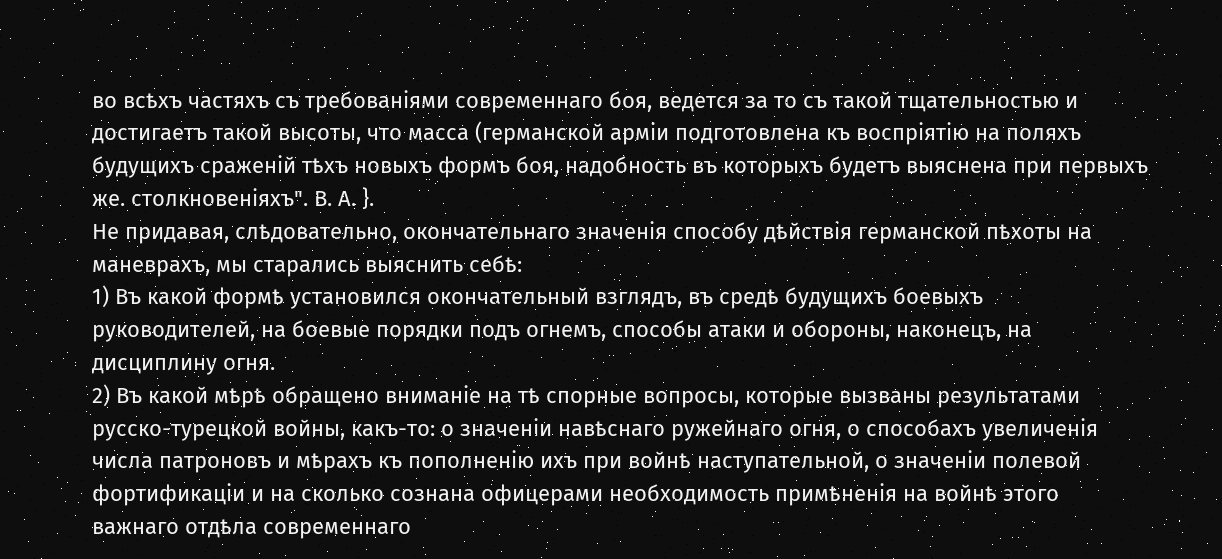во всѣхъ частяхъ съ требованіями современнаго боя, ведется за то съ такой тщательностью и достигаетъ такой высоты, что масса (германской арміи подготовлена къ воспріятію на поляхъ будущихъ сраженій тѣхъ новыхъ формъ боя, надобность въ которыхъ будетъ выяснена при первыхъ же. столкновеніяхъ". В. А. }.
Не придавая, слѣдовательно, окончательнаго значенія способу дѣйствія германской пѣхоты на маневрахъ, мы старались выяснить себѣ:
1) Въ какой формѣ установился окончательный взглядъ, въ средѣ будущихъ боевыхъ руководителей, на боевые порядки подъ огнемъ, способы атаки и обороны, наконецъ, на дисциплину огня.
2) Въ какой мѣрѣ обращено вниманіе на тѣ спорные вопросы, которые вызваны результатами русско-турецкой войны, какъ-то: о значеніи навѣснаго ружейнаго огня, о способахъ увеличенія числа патроновъ и мѣрахъ къ пополненію ихъ при войнѣ наступательной, о значеніи полевой фортификаціи и на сколько сознана офицерами необходимость примѣненія на войнѣ этого важнаго отдѣла современнаго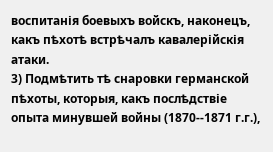воспитанія боевыхъ войскъ, наконецъ, какъ пѣхотѣ встрѣчалъ кавалерійскія атаки.
3) Подмѣтить тѣ снаровки германской пѣхоты, которыя, какъ послѣдствіе опыта минувшей войны (1870--1871 г.г.),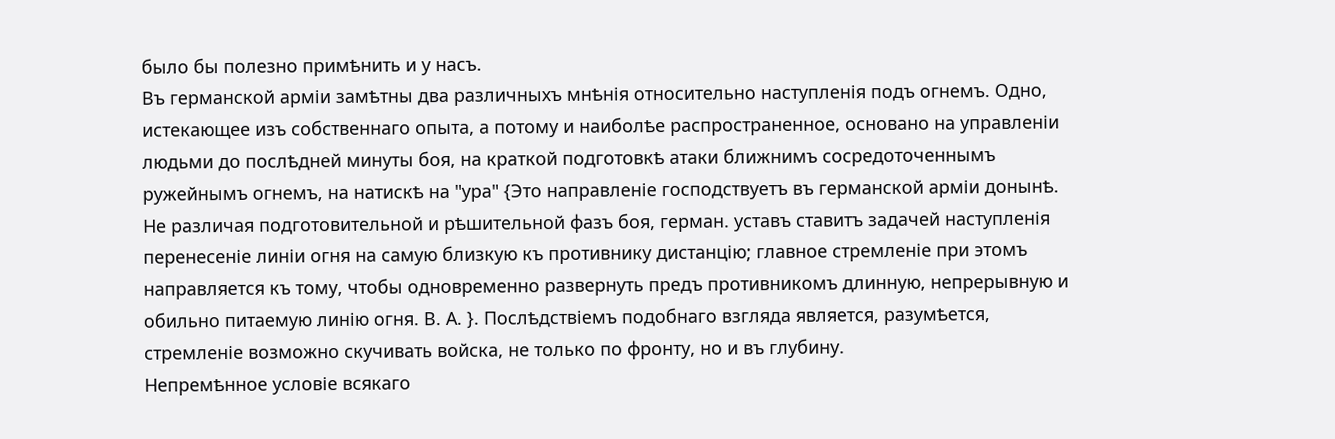было бы полезно примѣнить и у насъ.
Въ германской арміи замѣтны два различныхъ мнѣнія относительно наступленія подъ огнемъ. Одно, истекающее изъ собственнаго опыта, а потому и наиболѣе распространенное, основано на управленіи людьми до послѣдней минуты боя, на краткой подготовкѣ атаки ближнимъ сосредоточеннымъ ружейнымъ огнемъ, на натискѣ на "ура" {Это направленіе господствуетъ въ германской арміи донынѣ. Не различая подготовительной и рѣшительной фазъ боя, герман. уставъ ставитъ задачей наступленія перенесеніе линіи огня на самую близкую къ противнику дистанцію; главное стремленіе при этомъ направляется къ тому, чтобы одновременно развернуть предъ противникомъ длинную, непрерывную и обильно питаемую линію огня. В. А. }. Послѣдствіемъ подобнаго взгляда является, разумѣется, стремленіе возможно скучивать войска, не только по фронту, но и въ глубину.
Непремѣнное условіе всякаго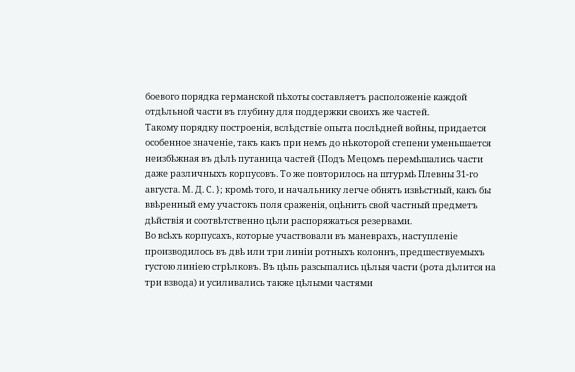боевого порядка германской пѣхоты составляетъ расположеніе каждой отдѣльной части въ глубину для поддержки своихъ же частей.
Такому порядку построенія, вслѣдствіе опыта послѣдней войны, придается особенное значеніе, такъ какъ при немъ до нѣкоторой степени уменьшается неизбѣжная въ дѣлѣ путаница частей {Подъ Мецомъ перемѣшались части даже различныхъ корпусовъ. То же повторилось на штурмѣ Плевны 31-го августа. М. Д. С. }; кромѣ того, и начальнику легче обнять извѣстный, какъ бы ввѣренный ему участокъ поля сраженія, оцѣнить свой частный предметъ дѣйствія и соотвѣтственно цѣли распоряжаться резервами.
Во всѣхъ корпусахъ, которые участвовали въ маневрахъ, наступленіе производилось въ двѣ или три линіи ротныхъ колоннъ, предшествуемыхъ густою линіею стрѣлковъ. Въ цѣпь разсыпались цѣлыя части (рота дѣлится на три взвода) и усиливались также цѣлыми частями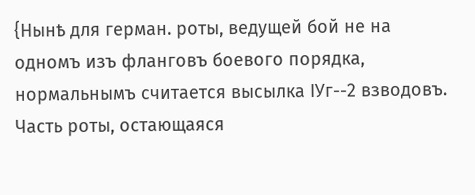{Нынѣ для герман. роты, ведущей бой не на одномъ изъ фланговъ боевого порядка, нормальнымъ считается высылка ІУг--2 взводовъ. Часть роты, остающаяся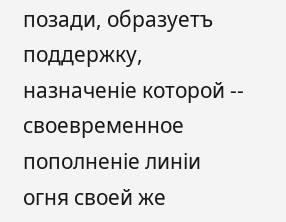позади, образуетъ поддержку, назначеніе которой -- своевременное пополненіе линіи огня своей же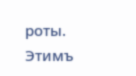роты. Этимъ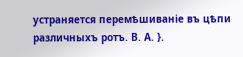устраняется перемѣшиваніе въ цѣпи различныхъ ротъ. В. А. }.